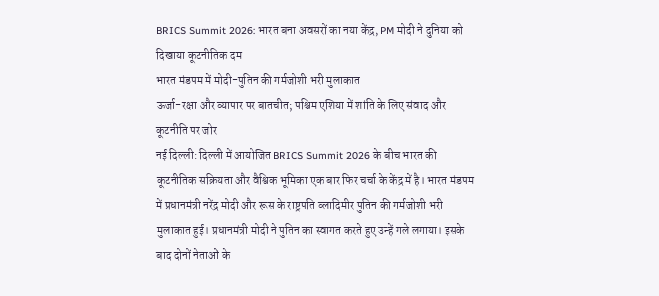BRICS Summit 2026: भारत बना अवसरों का नया केंद्र, PM मोदी ने दुनिया को दिखाया कूटनीतिक दम
भारत मंडपम में मोदी-पुतिन की गर्मजोशी भरी मुलाकात
ऊर्जा-रक्षा और व्यापार पर बातचीत; पश्चिम एशिया में शांति के लिए संवाद और कूटनीति पर जोर
नई दिल्ली: दिल्ली में आयोजित BRICS Summit 2026 के बीच भारत की कूटनीतिक सक्रियता और वैश्विक भूमिका एक बार फिर चर्चा के केंद्र में है। भारत मंडपम में प्रधानमंत्री नरेंद्र मोदी और रूस के राष्ट्रपति व्लादिमीर पुतिन की गर्मजोशी भरी मुलाकात हुई। प्रधानमंत्री मोदी ने पुतिन का स्वागत करते हुए उन्हें गले लगाया। इसके बाद दोनों नेताओं के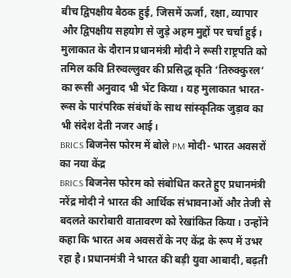बीच द्विपक्षीय बैठक हुई, जिसमें ऊर्जा, रक्षा, व्यापार और द्विपक्षीय सहयोग से जुड़े अहम मुद्दों पर चर्चा हुई। मुलाकात के दौरान प्रधानमंत्री मोदी ने रूसी राष्ट्रपति को तमिल कवि तिरुवल्लुवर की प्रसिद्ध कृति ‘तिरुक्कुरल’ का रूसी अनुवाद भी भेंट किया। यह मुलाकात भारत-रूस के पारंपरिक संबंधों के साथ सांस्कृतिक जुड़ाव का भी संदेश देती नजर आई।
BRICS बिजनेस फोरम में बोले PM मोदी- भारत अवसरों का नया केंद्र
BRICS बिजनेस फोरम को संबोधित करते हुए प्रधानमंत्री नरेंद्र मोदी ने भारत की आर्थिक संभावनाओं और तेजी से बदलते कारोबारी वातावरण को रेखांकित किया। उन्होंने कहा कि भारत अब अवसरों के नए केंद्र के रूप में उभर रहा है। प्रधानमंत्री ने भारत की बड़ी युवा आबादी, बढ़ती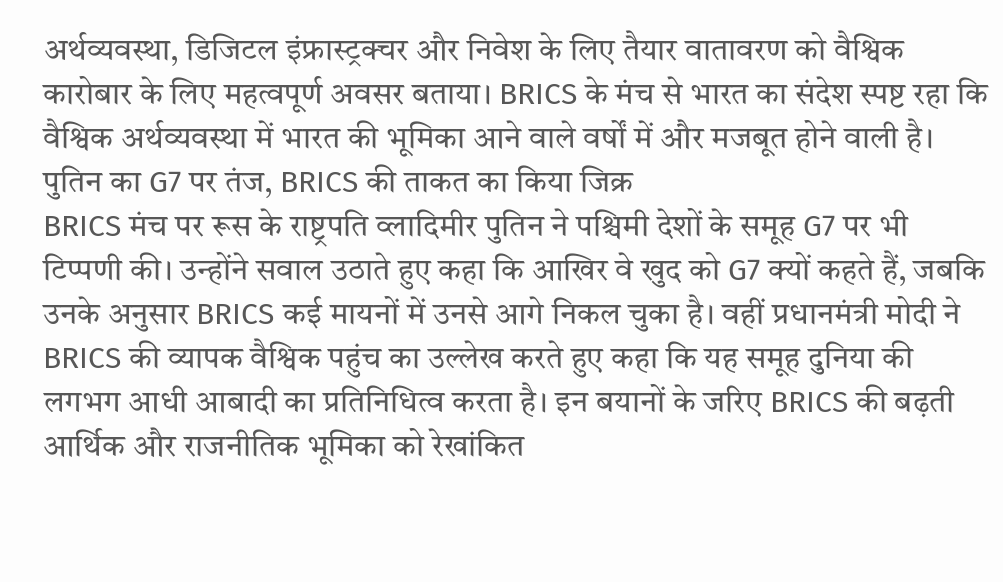अर्थव्यवस्था, डिजिटल इंफ्रास्ट्रक्चर और निवेश के लिए तैयार वातावरण को वैश्विक कारोबार के लिए महत्वपूर्ण अवसर बताया। BRICS के मंच से भारत का संदेश स्पष्ट रहा कि वैश्विक अर्थव्यवस्था में भारत की भूमिका आने वाले वर्षों में और मजबूत होने वाली है।
पुतिन का G7 पर तंज, BRICS की ताकत का किया जिक्र
BRICS मंच पर रूस के राष्ट्रपति व्लादिमीर पुतिन ने पश्चिमी देशों के समूह G7 पर भी टिप्पणी की। उन्होंने सवाल उठाते हुए कहा कि आखिर वे खुद को G7 क्यों कहते हैं, जबकि उनके अनुसार BRICS कई मायनों में उनसे आगे निकल चुका है। वहीं प्रधानमंत्री मोदी ने BRICS की व्यापक वैश्विक पहुंच का उल्लेख करते हुए कहा कि यह समूह दुनिया की लगभग आधी आबादी का प्रतिनिधित्व करता है। इन बयानों के जरिए BRICS की बढ़ती आर्थिक और राजनीतिक भूमिका को रेखांकित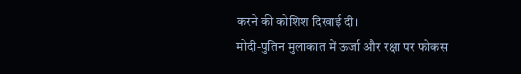करने की कोशिश दिखाई दी।
मोदी-पुतिन मुलाकात में ऊर्जा और रक्षा पर फोकस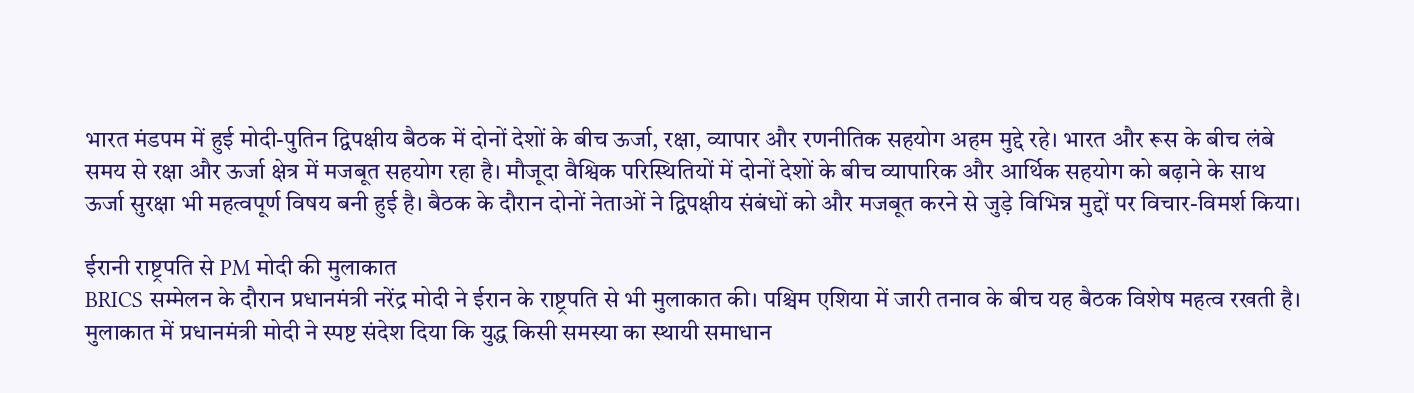भारत मंडपम में हुई मोदी-पुतिन द्विपक्षीय बैठक में दोनों देशों के बीच ऊर्जा, रक्षा, व्यापार और रणनीतिक सहयोग अहम मुद्दे रहे। भारत और रूस के बीच लंबे समय से रक्षा और ऊर्जा क्षेत्र में मजबूत सहयोग रहा है। मौजूदा वैश्विक परिस्थितियों में दोनों देशों के बीच व्यापारिक और आर्थिक सहयोग को बढ़ाने के साथ ऊर्जा सुरक्षा भी महत्वपूर्ण विषय बनी हुई है। बैठक के दौरान दोनों नेताओं ने द्विपक्षीय संबंधों को और मजबूत करने से जुड़े विभिन्न मुद्दों पर विचार-विमर्श किया।

ईरानी राष्ट्रपति से PM मोदी की मुलाकात
BRICS सम्मेलन के दौरान प्रधानमंत्री नरेंद्र मोदी ने ईरान के राष्ट्रपति से भी मुलाकात की। पश्चिम एशिया में जारी तनाव के बीच यह बैठक विशेष महत्व रखती है। मुलाकात में प्रधानमंत्री मोदी ने स्पष्ट संदेश दिया कि युद्ध किसी समस्या का स्थायी समाधान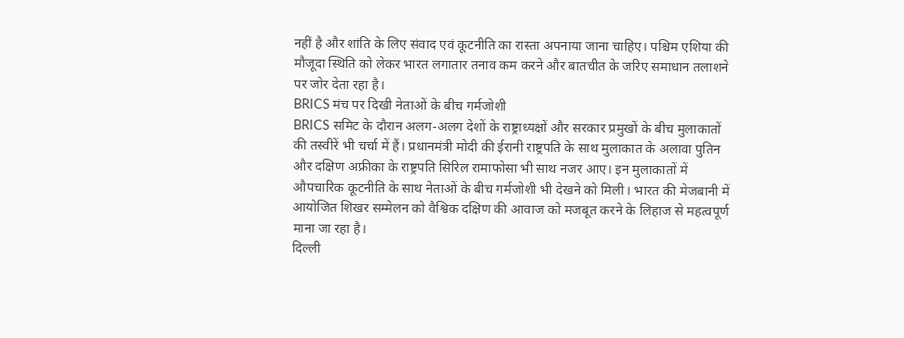नहीं है और शांति के लिए संवाद एवं कूटनीति का रास्ता अपनाया जाना चाहिए। पश्चिम एशिया की मौजूदा स्थिति को लेकर भारत लगातार तनाव कम करने और बातचीत के जरिए समाधान तलाशने पर जोर देता रहा है।
BRICS मंच पर दिखी नेताओं के बीच गर्मजोशी
BRICS समिट के दौरान अलग-अलग देशों के राष्ट्राध्यक्षों और सरकार प्रमुखों के बीच मुलाकातों की तस्वीरें भी चर्चा में हैं। प्रधानमंत्री मोदी की ईरानी राष्ट्रपति के साथ मुलाकात के अलावा पुतिन और दक्षिण अफ्रीका के राष्ट्रपति सिरिल रामाफोसा भी साथ नजर आए। इन मुलाकातों में औपचारिक कूटनीति के साथ नेताओं के बीच गर्मजोशी भी देखने को मिली। भारत की मेजबानी में आयोजित शिखर सम्मेलन को वैश्विक दक्षिण की आवाज को मजबूत करने के लिहाज से महत्वपूर्ण माना जा रहा है।
दिल्ली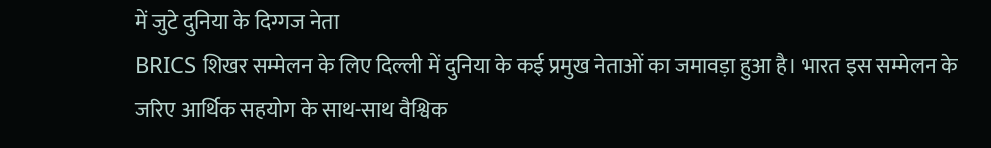में जुटे दुनिया के दिग्गज नेता
BRICS शिखर सम्मेलन के लिए दिल्ली में दुनिया के कई प्रमुख नेताओं का जमावड़ा हुआ है। भारत इस सम्मेलन के जरिए आर्थिक सहयोग के साथ-साथ वैश्विक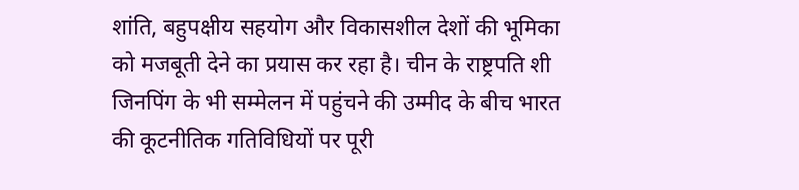शांति, बहुपक्षीय सहयोग और विकासशील देशों की भूमिका को मजबूती देने का प्रयास कर रहा है। चीन के राष्ट्रपति शी जिनपिंग के भी सम्मेलन में पहुंचने की उम्मीद के बीच भारत की कूटनीतिक गतिविधियों पर पूरी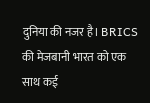दुनिया की नजर है। BRICS की मेजबानी भारत को एक साथ कई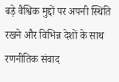बड़े वैश्विक मुद्दों पर अपनी स्थिति रखने और विभिन्न देशों के साथ रणनीतिक संवाद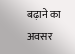बढ़ाने का अवसर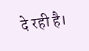दे रही है।